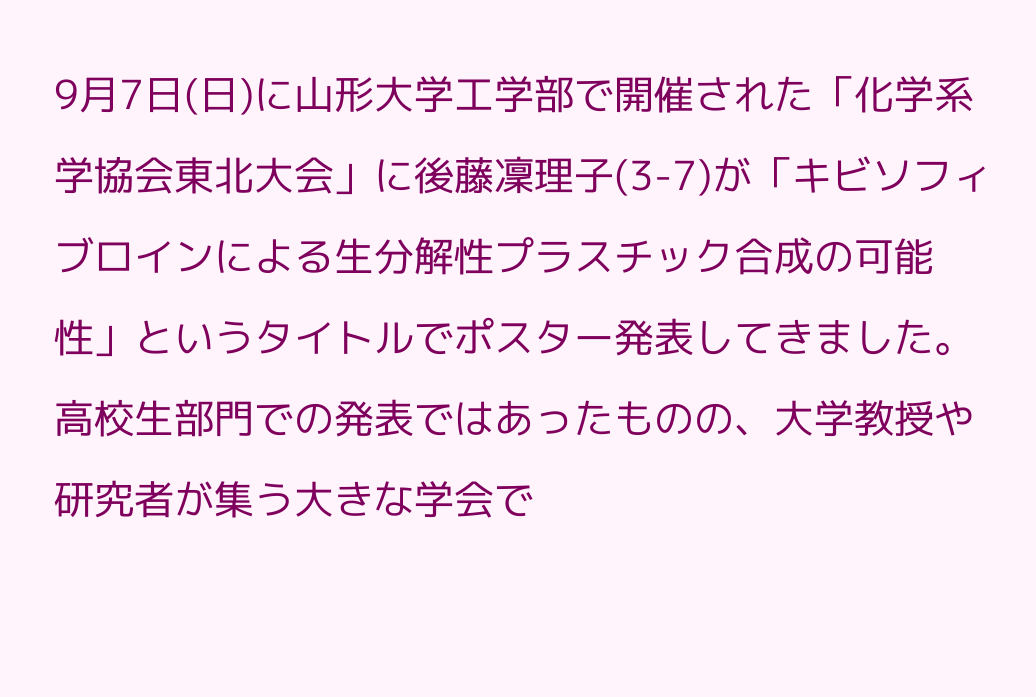9月7日(日)に山形大学工学部で開催された「化学系学協会東北大会」に後藤凜理子(3-7)が「キビソフィブロインによる生分解性プラスチック合成の可能性」というタイトルでポスター発表してきました。高校生部門での発表ではあったものの、大学教授や研究者が集う大きな学会で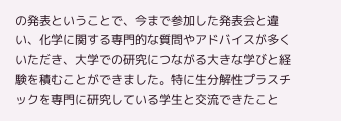の発表ということで、今まで参加した発表会と違い、化学に関する専門的な質問やアドバイスが多くいただき、大学での研究につながる大きな学びと経験を積むことができました。特に生分解性プラスチックを専門に研究している学生と交流できたこと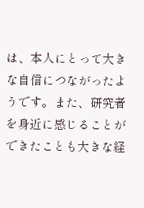は、本人にとって大きな自信につながったようです。また、研究者を身近に感じることができたことも大きな経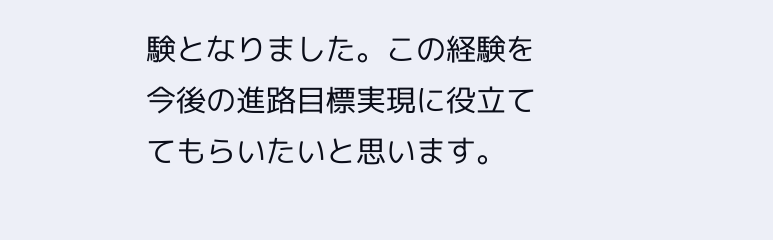験となりました。この経験を今後の進路目標実現に役立ててもらいたいと思います。